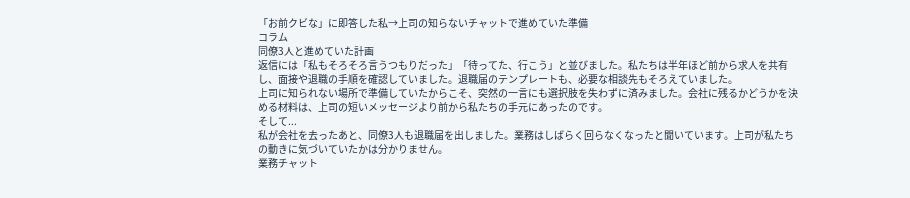「お前クビな」に即答した私→上司の知らないチャットで進めていた準備
コラム
同僚3人と進めていた計画
返信には「私もそろそろ言うつもりだった」「待ってた、行こう」と並びました。私たちは半年ほど前から求人を共有し、面接や退職の手順を確認していました。退職届のテンプレートも、必要な相談先もそろえていました。
上司に知られない場所で準備していたからこそ、突然の一言にも選択肢を失わずに済みました。会社に残るかどうかを決める材料は、上司の短いメッセージより前から私たちの手元にあったのです。
そして...
私が会社を去ったあと、同僚3人も退職届を出しました。業務はしばらく回らなくなったと聞いています。上司が私たちの動きに気づいていたかは分かりません。
業務チャット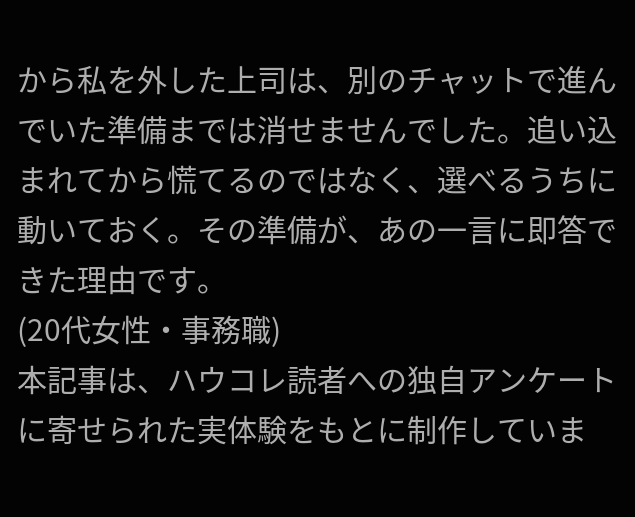から私を外した上司は、別のチャットで進んでいた準備までは消せませんでした。追い込まれてから慌てるのではなく、選べるうちに動いておく。その準備が、あの一言に即答できた理由です。
(20代女性・事務職)
本記事は、ハウコレ読者への独自アンケートに寄せられた実体験をもとに制作していま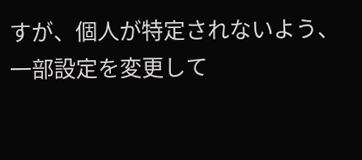すが、個人が特定されないよう、一部設定を変更して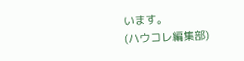います。
(ハウコレ編集部)